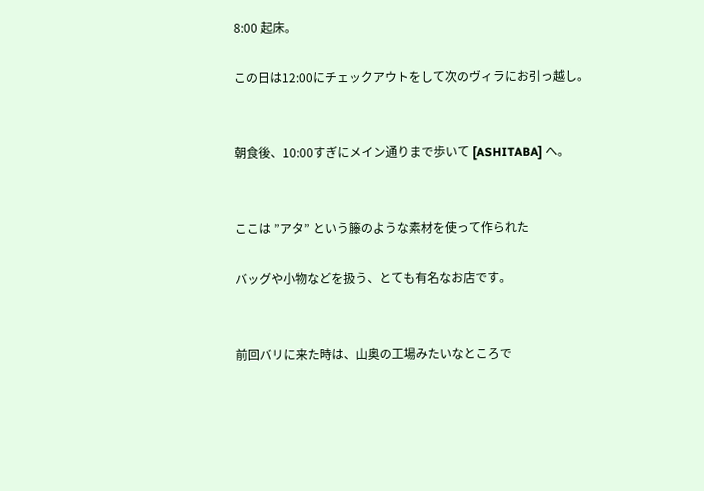8:00 起床。

この日は12:00にチェックアウトをして次のヴィラにお引っ越し。


朝食後、10:00すぎにメイン通りまで歩いて [ASHITABA] へ。


ここは ”アタ” という籐のような素材を使って作られた

バッグや小物などを扱う、とても有名なお店です。


前回バリに来た時は、山奥の工場みたいなところで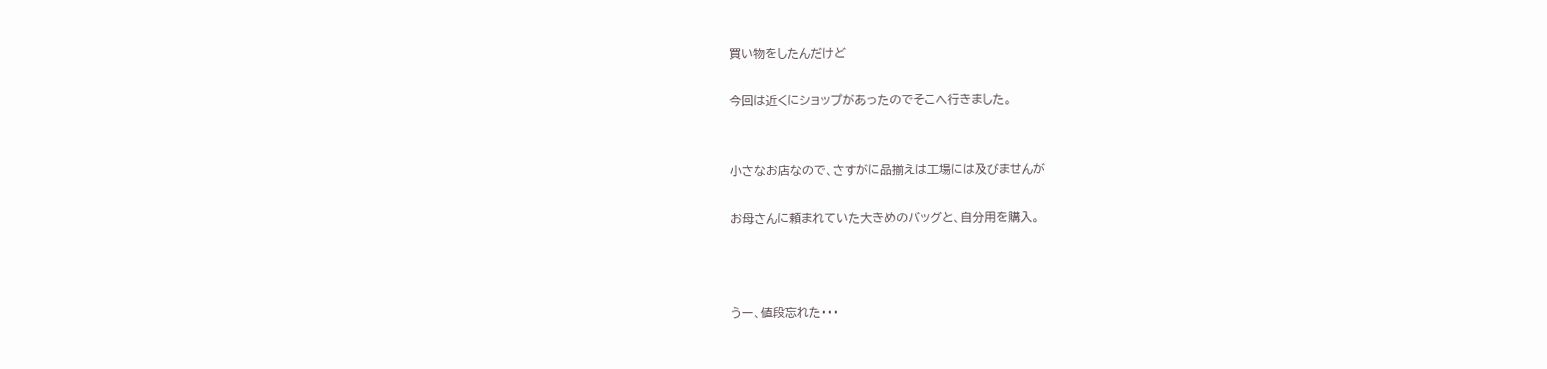買い物をしたんだけど

今回は近くにショップがあったのでそこへ行きました。


小さなお店なので、さすがに品揃えは工場には及びませんが

お母さんに頼まれていた大きめのバッグと、自分用を購入。



うー、値段忘れた・・・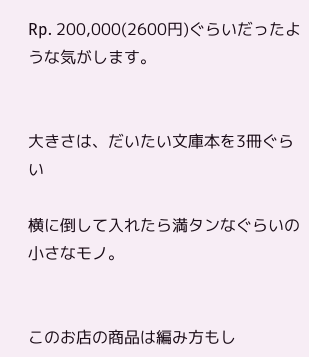Rp. 200,000(2600円)ぐらいだったような気がします。


大きさは、だいたい文庫本を3冊ぐらい

横に倒して入れたら満タンなぐらいの小さなモノ。


このお店の商品は編み方もし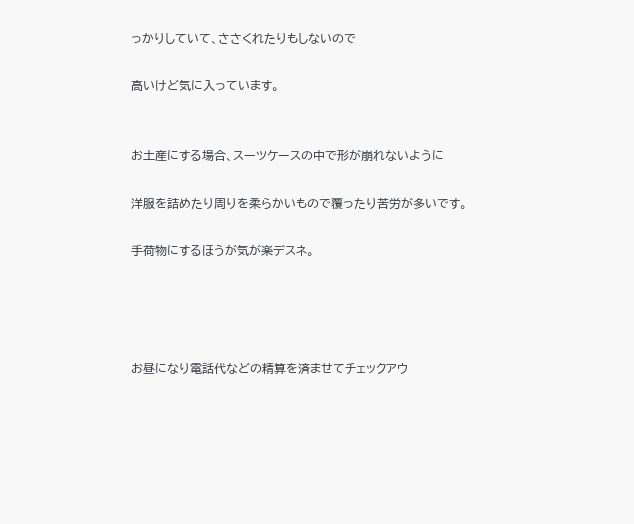っかりしていて、ささくれたりもしないので

高いけど気に入っています。


お土産にする場合、スーツケースの中で形が崩れないように

洋服を詰めたり周りを柔らかいもので覆ったり苦労が多いです。

手荷物にするほうが気が楽デスネ。




お昼になり電話代などの精算を済ませてチェックアウ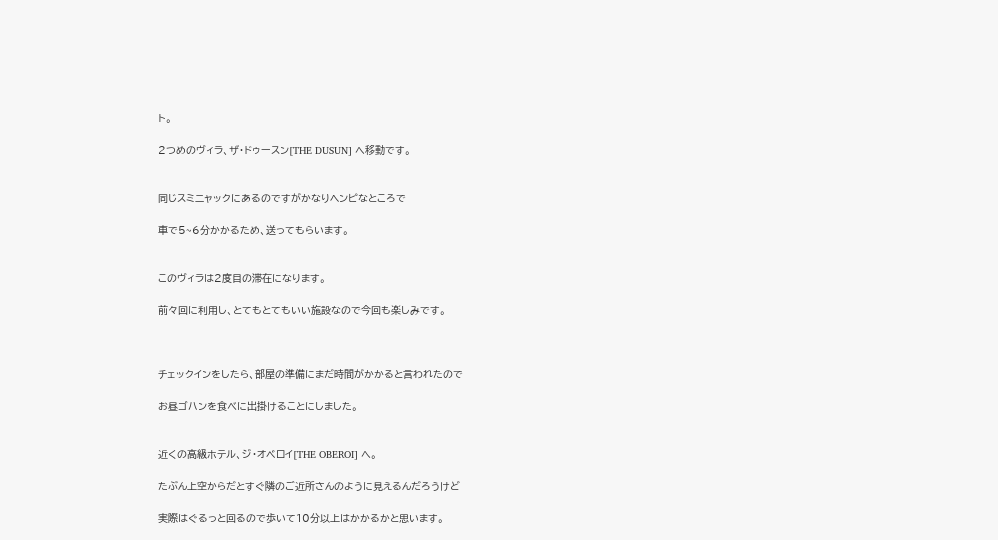ト。

2つめのヴィラ、ザ・ドゥースン[THE DUSUN] へ移動です。


同じスミニャックにあるのですがかなりヘンピなところで

車で5~6分かかるため、送ってもらいます。


このヴィラは2度目の滞在になります。

前々回に利用し、とてもとてもいい施設なので今回も楽しみです。



チェックインをしたら、部屋の準備にまだ時間がかかると言われたので

お昼ゴハンを食べに出掛けることにしました。


近くの高級ホテル、ジ・オベロイ[THE OBEROI] へ。

たぶん上空からだとすぐ隣のご近所さんのように見えるんだろうけど

実際はぐるっと回るので歩いて10分以上はかかるかと思います。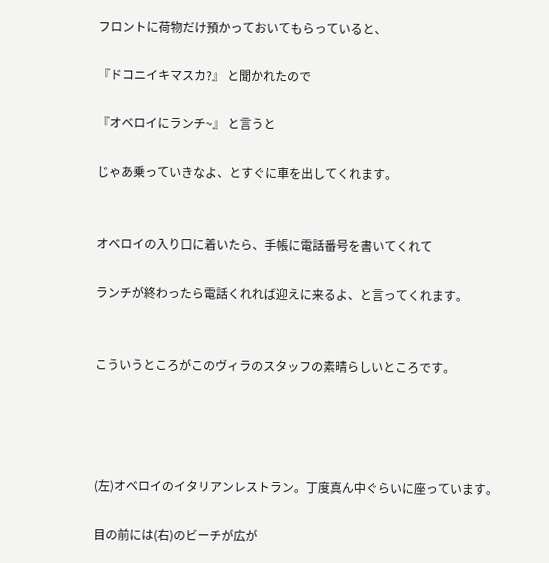フロントに荷物だけ預かっておいてもらっていると、

『ドコニイキマスカ?』 と聞かれたので

『オベロイにランチ~』 と言うと

じゃあ乗っていきなよ、とすぐに車を出してくれます。


オベロイの入り口に着いたら、手帳に電話番号を書いてくれて

ランチが終わったら電話くれれば迎えに来るよ、と言ってくれます。


こういうところがこのヴィラのスタッフの素晴らしいところです。




(左)オベロイのイタリアンレストラン。丁度真ん中ぐらいに座っています。

目の前には(右)のビーチが広が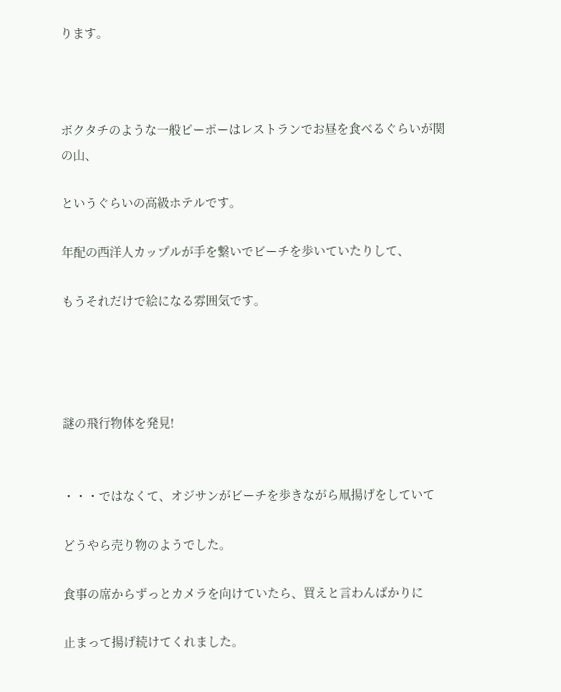ります。



ボクタチのような一般ピーポーはレストランでお昼を食べるぐらいが関の山、

というぐらいの高級ホテルです。

年配の西洋人カップルが手を繋いでビーチを歩いていたりして、

もうそれだけで絵になる雰囲気です。




謎の飛行物体を発見!


・・・ではなくて、オジサンがビーチを歩きながら凧揚げをしていて

どうやら売り物のようでした。

食事の席からずっとカメラを向けていたら、買えと言わんばかりに

止まって揚げ続けてくれました。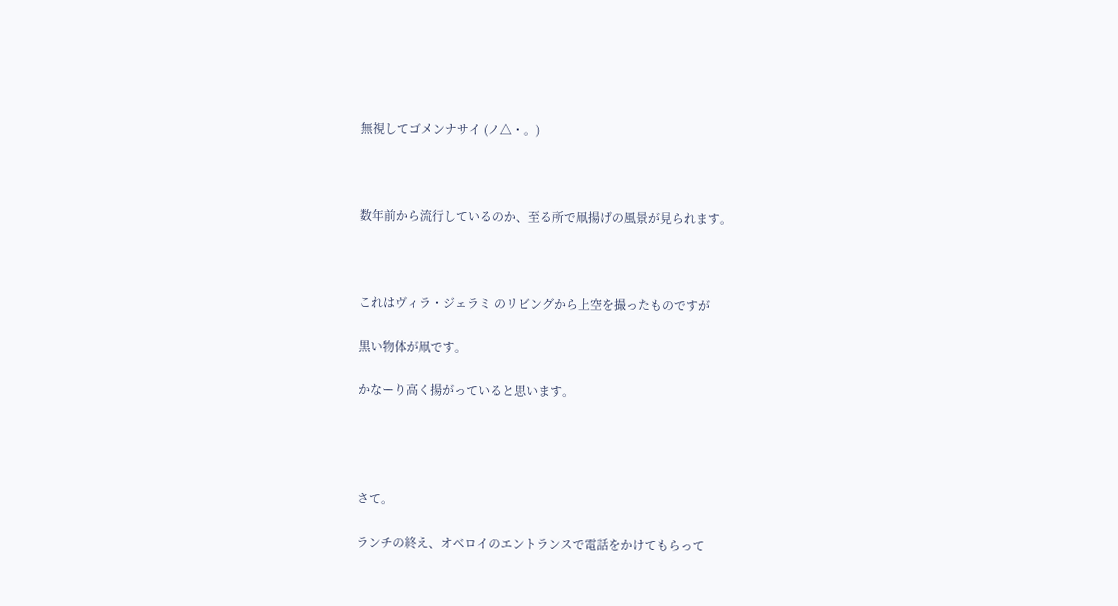無視してゴメンナサイ (ノ△・。)



数年前から流行しているのか、至る所で凧揚げの風景が見られます。



これはヴィラ・ジェラミ のリビングから上空を撮ったものですが

黒い物体が凧です。

かなーり高く揚がっていると思います。




さて。

ランチの終え、オベロイのエントランスで電話をかけてもらって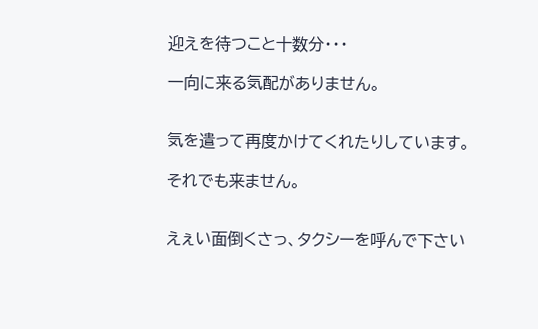迎えを待つこと十数分・・・

一向に来る気配がありません。


気を遣って再度かけてくれたりしています。

それでも来ません。


えぇい面倒くさっ、タクシーを呼んで下さい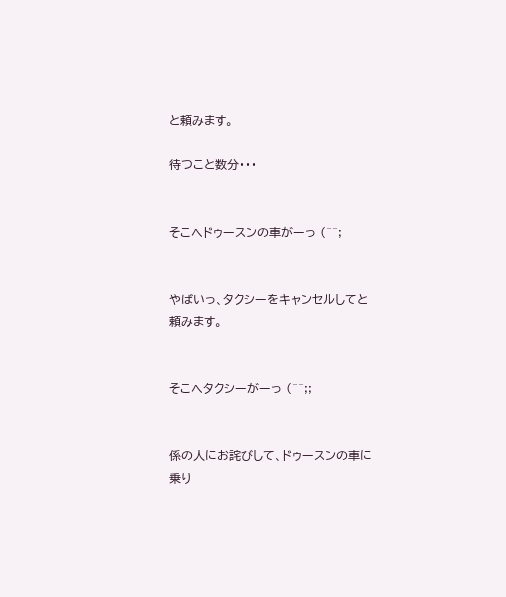と頼みます。

待つこと数分・・・


そこへドゥースンの車がーっ (^^;


やばいっ、タクシーをキャンセルしてと頼みます。


そこへタクシーがーっ (^^;;


係の人にお詫びして、ドゥースンの車に乗り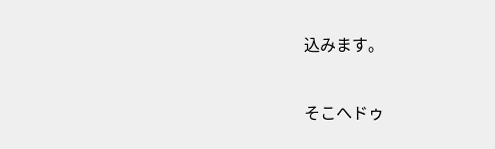込みます。


そこへドゥ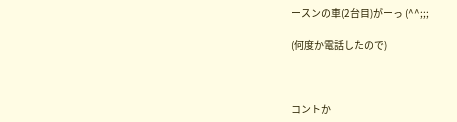ースンの車(2台目)がーっ (^^;;;

(何度か電話したので)



コントか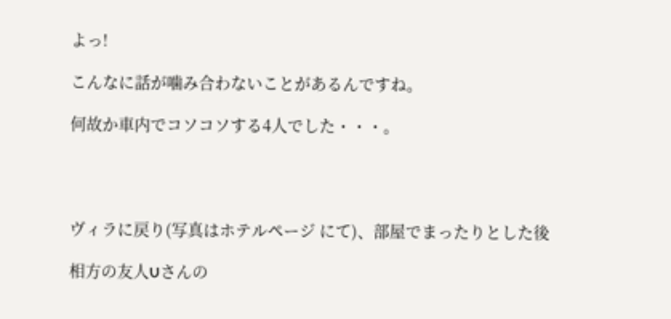よっ!

こんなに話が噛み合わないことがあるんですね。

何故か車内でコソコソする4人でした・・・。




ヴィラに戻り(写真はホテルページ にて)、部屋でまったりとした後

相方の友人Uさんの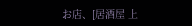お店、[居酒屋 上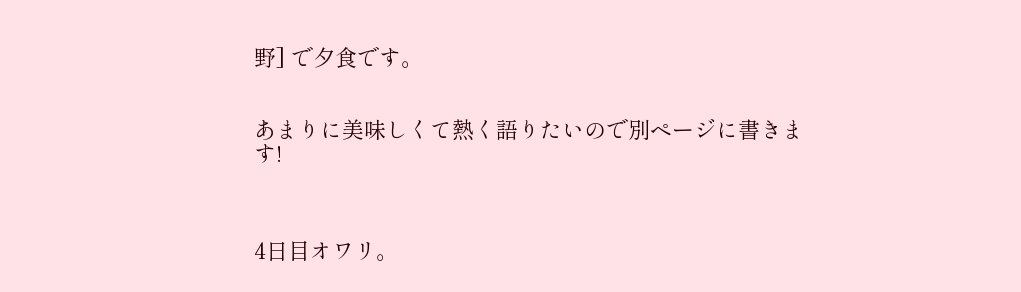野] で夕食です。


あまりに美味しくて熱く語りたいので別ページに書きます!



4日目オワリ。